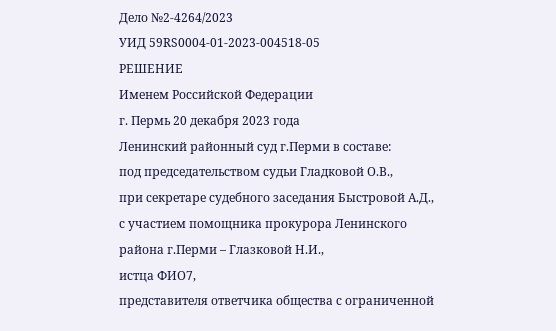Дело №2-4264/2023
УИД 59RS0004-01-2023-004518-05
РЕШЕНИЕ
Именем Российской Федерации
г. Пермь 20 декабря 2023 года
Ленинский районный суд г.Перми в составе:
под председательством судьи Гладковой О.В.,
при секретаре судебного заседания Быстровой А.Д.,
с участием помощника прокурора Ленинского района г.Перми – Глазковой Н.И.,
истца ФИО7,
представителя ответчика общества с ограниченной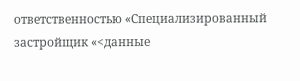ответственностью «Специализированный застройщик «<данные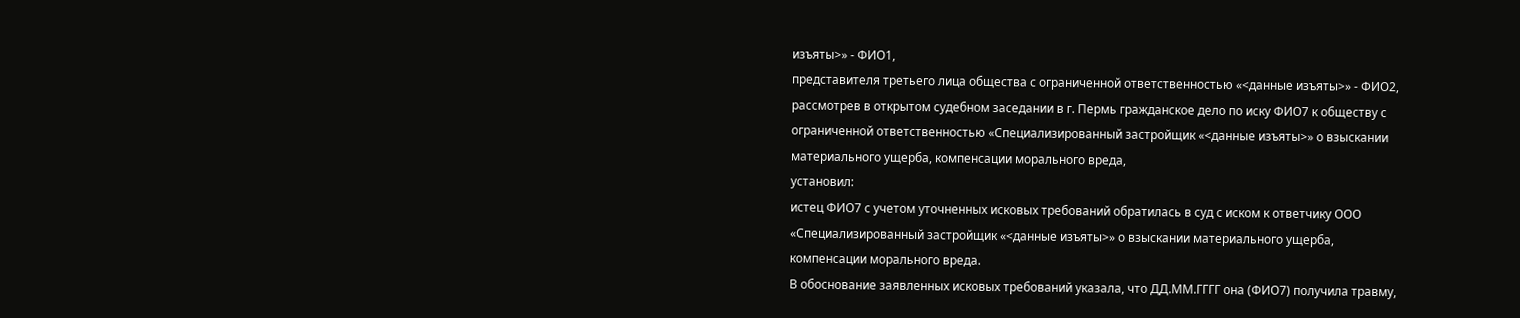изъяты>» - ФИО1,
представителя третьего лица общества с ограниченной ответственностью «<данные изъяты>» - ФИО2,
рассмотрев в открытом судебном заседании в г. Пермь гражданское дело по иску ФИО7 к обществу с ограниченной ответственностью «Специализированный застройщик «<данные изъяты>» о взыскании материального ущерба, компенсации морального вреда,
установил:
истец ФИО7 с учетом уточненных исковых требований обратилась в суд с иском к ответчику ООО «Специализированный застройщик «<данные изъяты>» о взыскании материального ущерба, компенсации морального вреда.
В обоснование заявленных исковых требований указала, что ДД.ММ.ГГГГ она (ФИО7) получила травму,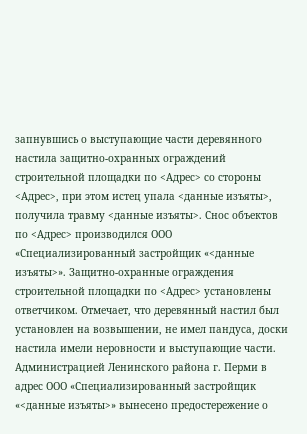запнувшись о выступающие части деревянного настила защитно-охранных ограждений строительной площадки по <Адрес> со стороны <Адрес>, при этом истец упала <данные изъяты>, получила травму <данные изъяты>. Снос объектов по <Адрес> производился ООО «Специализированный застройщик «<данные изъяты>». Защитно-охранные ограждения строительной площадки по <Адрес> установлены ответчиком. Отмечает, что деревянный настил был установлен на возвышении, не имел пандуса, доски настила имели неровности и выступающие части. Администрацией Ленинского района г. Перми в адрес ООО «Специализированный застройщик «<данные изъяты>» вынесено предостережение о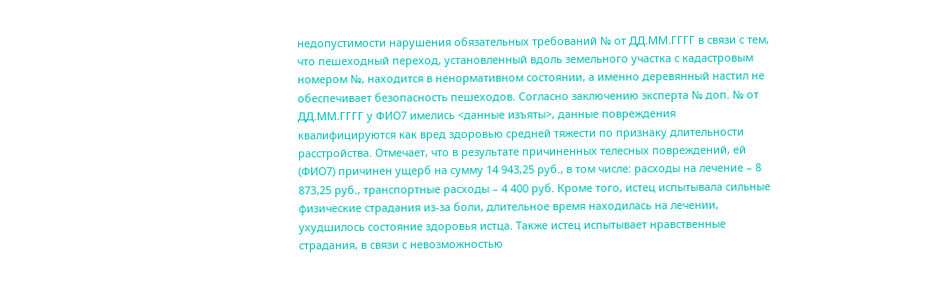недопустимости нарушения обязательных требований № от ДД.ММ.ГГГГ в связи с тем, что пешеходный переход, установленный вдоль земельного участка с кадастровым номером №, находится в ненормативном состоянии, а именно деревянный настил не обеспечивает безопасность пешеходов. Согласно заключению эксперта № доп. № от ДД.ММ.ГГГГ у ФИО7 имелись <данные изъяты>, данные повреждения квалифицируются как вред здоровью средней тяжести по признаку длительности расстройства. Отмечает, что в результате причиненных телесных повреждений, ей (ФИО7) причинен ущерб на сумму 14 943,25 руб., в том числе: расходы на лечение – 8 873,25 руб., транспортные расходы – 4 400 руб. Кроме того, истец испытывала сильные физические страдания из-за боли, длительное время находилась на лечении, ухудшилось состояние здоровья истца. Также истец испытывает нравственные страдания, в связи с невозможностью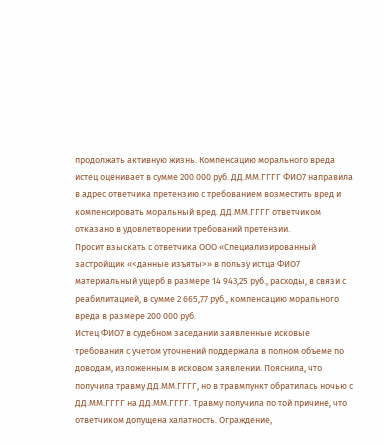продолжать активную жизнь. Компенсацию морального вреда истец оценивает в сумме 200 000 руб. ДД.ММ.ГГГГ ФИО7 направила в адрес ответчика претензию с требованием возместить вред и компенсировать моральный вред. ДД.ММ.ГГГГ ответчиком отказано в удовлетворении требований претензии.
Просит взыскать с ответчика ООО «Специализированный застройщик «<данные изъяты>» в пользу истца ФИО7 материальный ущерб в размере 14 943,25 руб., расходы, в связи с реабилитацией, в сумме 2 665,77 руб., компенсацию морального вреда в размере 200 000 руб.
Истец ФИО7 в судебном заседании заявленные исковые требования с учетом уточнений поддержала в полном объеме по доводам, изложенным в исковом заявлении. Пояснила, что получила травму ДД.ММ.ГГГГ, но в травмпункт обратилась ночью с ДД.ММ.ГГГГ на ДД.ММ.ГГГГ. Травму получила по той причине, что ответчиком допущена халатность. Ограждение,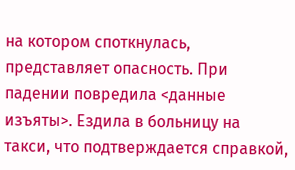на котором споткнулась, представляет опасность. При падении повредила <данные изъяты>. Ездила в больницу на такси, что подтверждается справкой,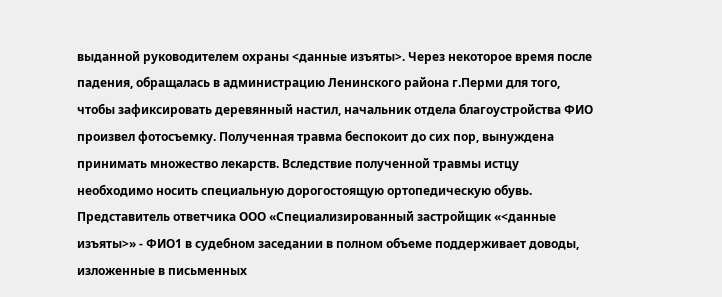выданной руководителем охраны <данные изъяты>. Через некоторое время после падения, обращалась в администрацию Ленинского района г.Перми для того, чтобы зафиксировать деревянный настил, начальник отдела благоустройства ФИО произвел фотосъемку. Полученная травма беспокоит до сих пор, вынуждена принимать множество лекарств. Вследствие полученной травмы истцу необходимо носить специальную дорогостоящую ортопедическую обувь.
Представитель ответчика ООО «Специализированный застройщик «<данные изъяты>» - ФИО1 в судебном заседании в полном объеме поддерживает доводы, изложенные в письменных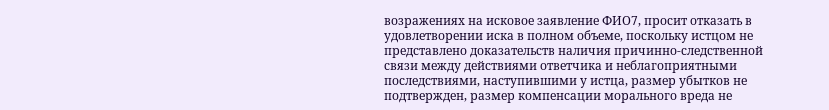возражениях на исковое заявление ФИО7, просит отказать в удовлетворении иска в полном объеме, поскольку истцом не представлено доказательств наличия причинно-следственной связи между действиями ответчика и неблагоприятными последствиями, наступившими у истца, размер убытков не подтвержден, размер компенсации морального вреда не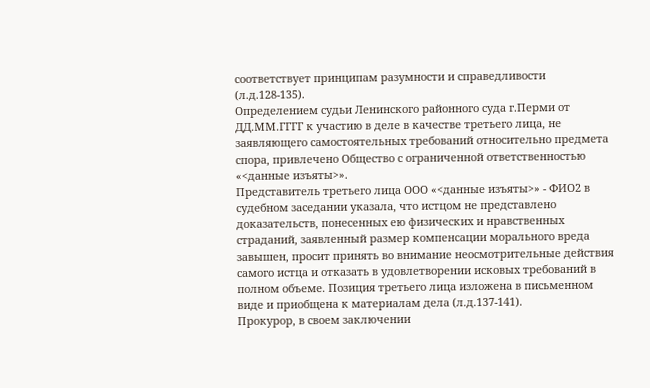соответствует принципам разумности и справедливости (л.д.128-135).
Определением судьи Ленинского районного суда г.Перми от ДД.ММ.ГГГГ к участию в деле в качестве третьего лица, не заявляющего самостоятельных требований относительно предмета спора, привлечено Общество с ограниченной ответственностью «<данные изъяты>».
Представитель третьего лица ООО «<данные изъяты>» - ФИО2 в судебном заседании указала, что истцом не представлено доказательств, понесенных ею физических и нравственных страданий, заявленный размер компенсации морального вреда завышен, просит принять во внимание неосмотрительные действия самого истца и отказать в удовлетворении исковых требований в полном объеме. Позиция третьего лица изложена в письменном виде и приобщена к материалам дела (л.д.137-141).
Прокурор, в своем заключении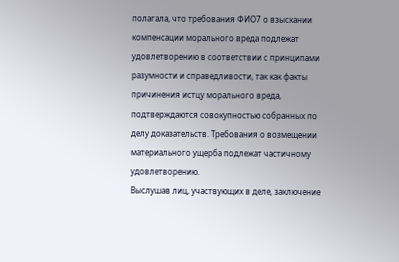полагала, что требования ФИО7 о взыскании компенсации морального вреда подлежат удовлетворению в соответствии с принципами разумности и справедливости, так как факты причинения истцу морального вреда, подтверждаются совокупностью собранных по делу доказательств. Требования о возмещении материального ущерба подлежат частичному удовлетворению.
Выслушав лиц, участвующих в деле, заключение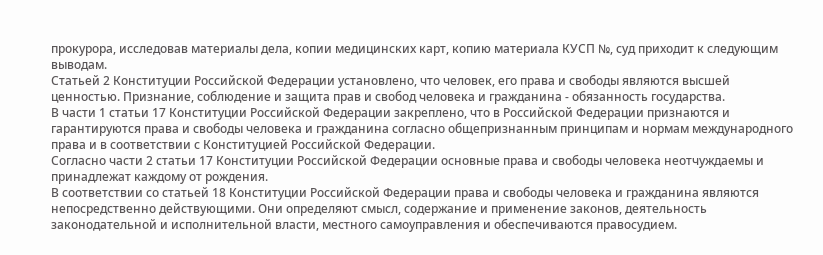прокурора, исследовав материалы дела, копии медицинских карт, копию материала КУСП №, суд приходит к следующим выводам.
Статьей 2 Конституции Российской Федерации установлено, что человек, его права и свободы являются высшей ценностью. Признание, соблюдение и защита прав и свобод человека и гражданина - обязанность государства.
В части 1 статьи 17 Конституции Российской Федерации закреплено, что в Российской Федерации признаются и гарантируются права и свободы человека и гражданина согласно общепризнанным принципам и нормам международного права и в соответствии с Конституцией Российской Федерации.
Согласно части 2 статьи 17 Конституции Российской Федерации основные права и свободы человека неотчуждаемы и принадлежат каждому от рождения.
В соответствии со статьей 18 Конституции Российской Федерации права и свободы человека и гражданина являются непосредственно действующими. Они определяют смысл, содержание и применение законов, деятельность законодательной и исполнительной власти, местного самоуправления и обеспечиваются правосудием.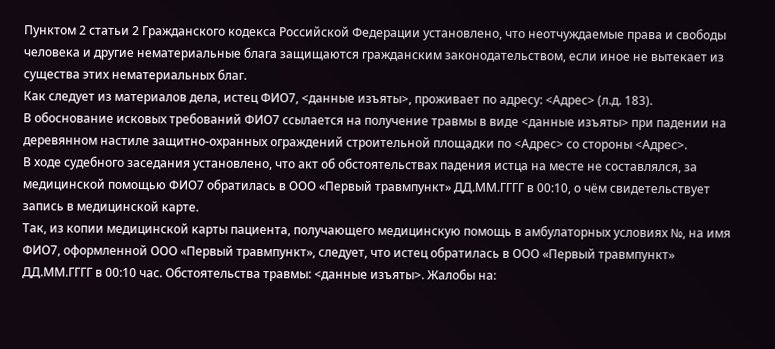Пунктом 2 статьи 2 Гражданского кодекса Российской Федерации установлено, что неотчуждаемые права и свободы человека и другие нематериальные блага защищаются гражданским законодательством, если иное не вытекает из существа этих нематериальных благ.
Как следует из материалов дела, истец ФИО7, <данные изъяты>, проживает по адресу: <Адрес> (л.д. 183).
В обоснование исковых требований ФИО7 ссылается на получение травмы в виде <данные изъяты> при падении на деревянном настиле защитно-охранных ограждений строительной площадки по <Адрес> со стороны <Адрес>.
В ходе судебного заседания установлено, что акт об обстоятельствах падения истца на месте не составлялся, за медицинской помощью ФИО7 обратилась в ООО «Первый травмпункт» ДД.ММ.ГГГГ в 00:10, о чём свидетельствует запись в медицинской карте.
Так, из копии медицинской карты пациента, получающего медицинскую помощь в амбулаторных условиях №, на имя ФИО7, оформленной ООО «Первый травмпункт», следует, что истец обратилась в ООО «Первый травмпункт» ДД.ММ.ГГГГ в 00:10 час. Обстоятельства травмы: <данные изъяты>. Жалобы на: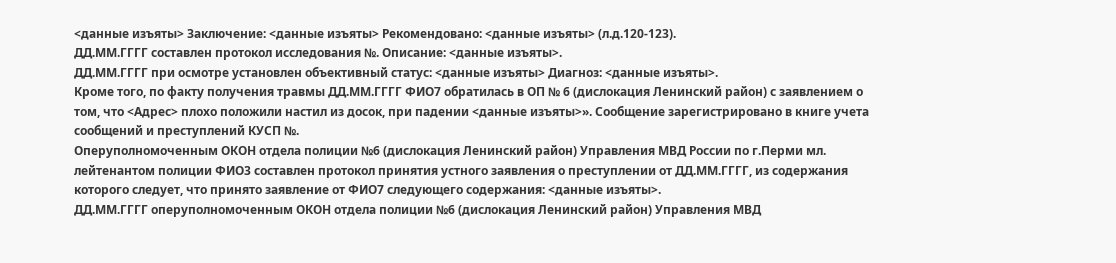<данные изъяты> Заключение: <данные изъяты> Рекомендовано: <данные изъяты> (л.д.120-123).
ДД.ММ.ГГГГ составлен протокол исследования №. Описание: <данные изъяты>.
ДД.ММ.ГГГГ при осмотре установлен объективный статус: <данные изъяты> Диагноз: <данные изъяты>.
Кроме того, по факту получения травмы ДД.ММ.ГГГГ ФИО7 обратилась в ОП № 6 (дислокация Ленинский район) с заявлением о том, что <Адрес> плохо положили настил из досок, при падении <данные изъяты>». Сообщение зарегистрировано в книге учета сообщений и преступлений КУСП №.
Оперуполномоченным ОКОН отдела полиции №6 (дислокация Ленинский район) Управления МВД России по г.Перми мл. лейтенантом полиции ФИО3 составлен протокол принятия устного заявления о преступлении от ДД.ММ.ГГГГ, из содержания которого следует, что принято заявление от ФИО7 следующего содержания: <данные изъяты>.
ДД.ММ.ГГГГ оперуполномоченным ОКОН отдела полиции №6 (дислокация Ленинский район) Управления МВД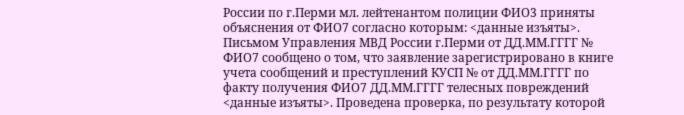России по г.Перми мл. лейтенантом полиции ФИО3 приняты объяснения от ФИО7 согласно которым: <данные изъяты>.
Письмом Управления МВД России г.Перми от ДД.ММ.ГГГГ № ФИО7 сообщено о том, что заявление зарегистрировано в книге учета сообщений и преступлений КУСП № от ДД.ММ.ГГГГ по факту получения ФИО7 ДД.ММ.ГГГГ телесных повреждений <данные изъяты>. Проведена проверка, по результату которой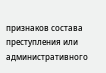признаков состава преступления или административного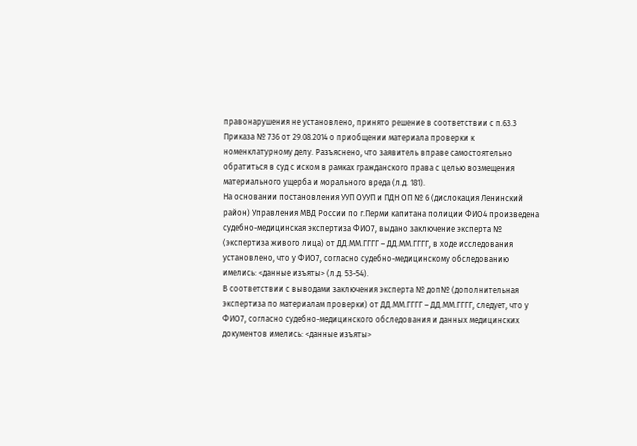правонарушения не установлено, принято решение в соответствии с п.63.3 Приказа № 736 от 29.08.2014 о приобщении материала проверки к номенклатурному делу. Разъяснено, что заявитель вправе самостоятельно обратиться в суд с иском в рамках гражданского права с целью возмещения материального ущерба и морального вреда (л.д. 181).
На основании постановления УУП ОУУП и ПДН ОП № 6 (дислокация Ленинский район) Управления МВД России по г.Перми капитана полиции ФИО4 произведена судебно-медицинская экспертиза ФИО7, выдано заключение эксперта № (экспертиза живого лица) от ДД.ММ.ГГГГ – ДД.ММ.ГГГГ, в ходе исследования установлено, что у ФИО7, согласно судебно-медицинскому обследованию имелись: <данные изъяты> (л.д. 53-54).
В соответствии с выводами заключения эксперта № доп№ (дополнительная экспертиза по материалам проверки) от ДД.ММ.ГГГГ – ДД.ММ.ГГГГ, следует, что у ФИО7, согласно судебно-медицинского обследования и данных медицинских документов имелись: <данные изъяты>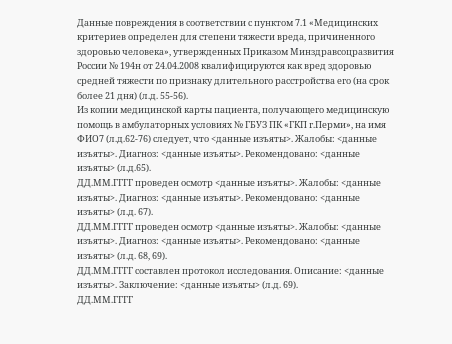Данные повреждения в соответствии с пунктом 7.1 «Медицинских критериев определен для степени тяжести вреда, причиненного здоровью человека», утвержденных Приказом Минздравсоцразвития России № 194н от 24.04.2008 квалифицируются как вред здоровью средней тяжести по признаку длительного расстройства его (на срок более 21 дня) (л.д. 55-56).
Из копии медицинской карты пациента, получающего медицинскую помощь в амбулаторных условиях № ГБУЗ ПК «ГКП г.Перми», на имя ФИО7 (л.д.62-76) следует, что <данные изъяты>. Жалобы: <данные изъяты>. Диагноз: <данные изъяты>. Рекомендовано: <данные изъяты> (л.д.65).
ДД.ММ.ГГГГ проведен осмотр <данные изъяты>. Жалобы: <данные изъяты>. Диагноз: <данные изъяты>. Рекомендовано: <данные изъяты> (л.д. 67).
ДД.ММ.ГГГГ проведен осмотр <данные изъяты>. Жалобы: <данные изъяты>. Диагноз: <данные изъяты>. Рекомендовано: <данные изъяты> (л.д. 68, 69).
ДД.ММ.ГГГГ составлен протокол исследования. Описание: <данные изъяты>. Заключение: <данные изъяты> (л.д. 69).
ДД.ММ.ГГГГ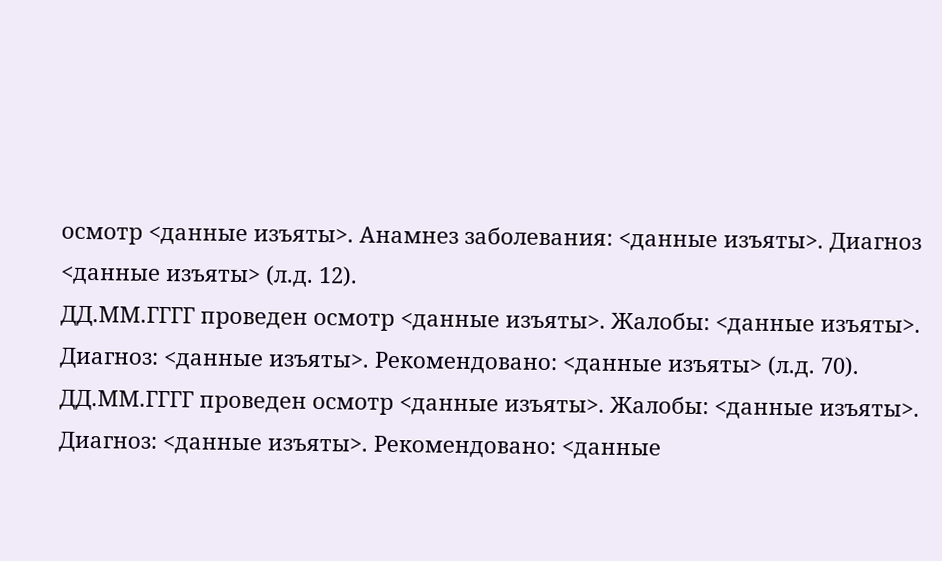осмотр <данные изъяты>. Анамнез заболевания: <данные изъяты>. Диагноз <данные изъяты> (л.д. 12).
ДД.ММ.ГГГГ проведен осмотр <данные изъяты>. Жалобы: <данные изъяты>. Диагноз: <данные изъяты>. Рекомендовано: <данные изъяты> (л.д. 70).
ДД.ММ.ГГГГ проведен осмотр <данные изъяты>. Жалобы: <данные изъяты>. Диагноз: <данные изъяты>. Рекомендовано: <данные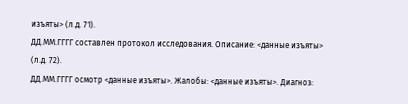изъяты> (л.д. 71).
ДД.ММ.ГГГГ составлен протокол исследования. Описание: <данные изъяты> (л.д. 72).
ДД.ММ.ГГГГ осмотр <данные изъяты>. Жалобы: <данные изъяты>. Диагноз: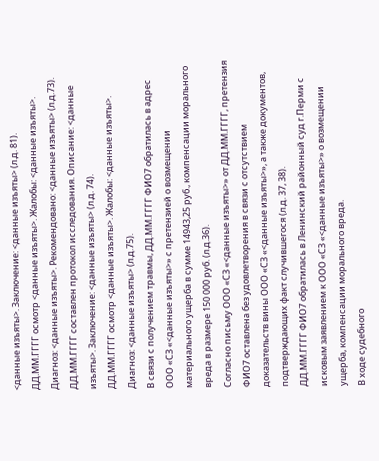<данные изъяты>. Заключение: <данные изъяты> (л.д. 81).
ДД.ММ.ГГГГ осмотр <данные изъяты>. Жалобы: <данные изъяты>. Диагноз: <данные изъяты>. Рекомендовано: <данные изъяты> (л.д.73).
ДД.ММ.ГГГГ составлен протокол исследования. Описание: <данные изъяты>. Заключение: <данные изъяты> (л.д. 74).
ДД.ММ.ГГГГ осмотр <данные изъяты>. Жалобы: <данные изъяты>. Диагноз: <данные изъяты> (л.д.75).
В связи с получением травмы, ДД.ММ.ГГГГ ФИО7 обратилась в адрес ООО «СЗ «<данные изъяты>» с претензией о возмещении материального ущерба в сумме 14943,25 руб., компенсации морального вреда в размере 150 000 руб. (л.д.36).
Согласно письму ООО «СЗ «<данные изъяты>» от ДД.ММ.ГГГГ, претензия ФИО7 оставлена без удовлетворения в связи с отсутствием доказательств вины ООО «СЗ «<данные изъяты>», а также документов, подтверждающих факт случившегося (л.д. 37, 38).
ДД.ММ.ГГГГ ФИО7 обратилась в Ленинский районный суд г.Перми с исковым заявлением к ООО «СЗ «<данные изъяты>» о возмещении ущерба, компенсации морального вреда.
В ходе судебного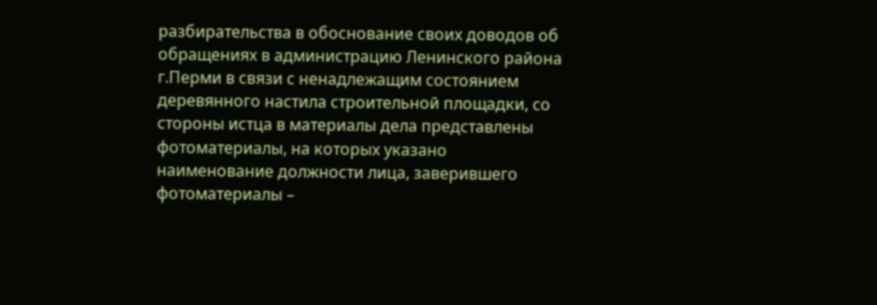разбирательства в обоснование своих доводов об обращениях в администрацию Ленинского района г.Перми в связи с ненадлежащим состоянием деревянного настила строительной площадки, со стороны истца в материалы дела представлены фотоматериалы, на которых указано наименование должности лица, заверившего фотоматериалы –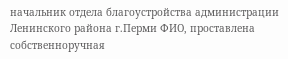начальник отдела благоустройства администрации Ленинского района г.Перми ФИО, проставлена собственноручная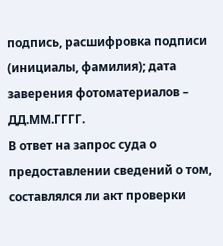подпись, расшифровка подписи (инициалы, фамилия); дата заверения фотоматериалов – ДД.ММ.ГГГГ.
В ответ на запрос суда о предоставлении сведений о том, составлялся ли акт проверки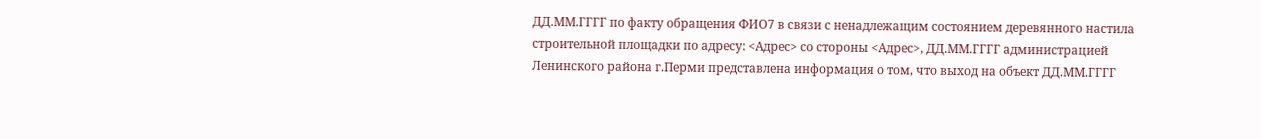ДД.ММ.ГГГГ по факту обращения ФИО7 в связи с ненадлежащим состоянием деревянного настила строительной площадки по адресу: <Адрес> со стороны <Адрес>, ДД.ММ.ГГГГ администрацией Ленинского района г.Перми представлена информация о том, что выход на объект ДД.ММ.ГГГГ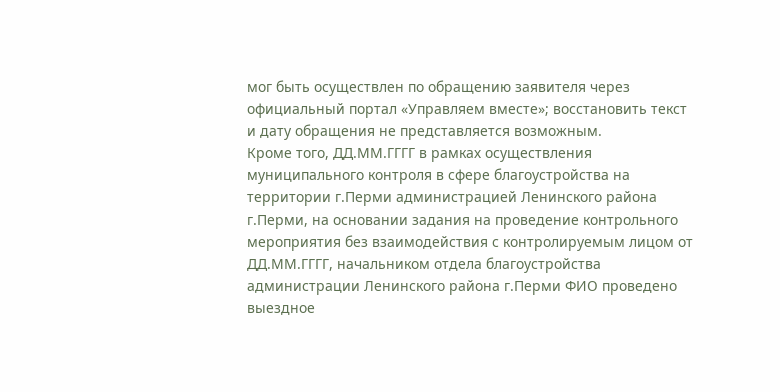мог быть осуществлен по обращению заявителя через официальный портал «Управляем вместе»; восстановить текст и дату обращения не представляется возможным.
Кроме того, ДД.ММ.ГГГГ в рамках осуществления муниципального контроля в сфере благоустройства на территории г.Перми администрацией Ленинского района г.Перми, на основании задания на проведение контрольного мероприятия без взаимодействия с контролируемым лицом от ДД.ММ.ГГГГ, начальником отдела благоустройства администрации Ленинского района г.Перми ФИО проведено выездное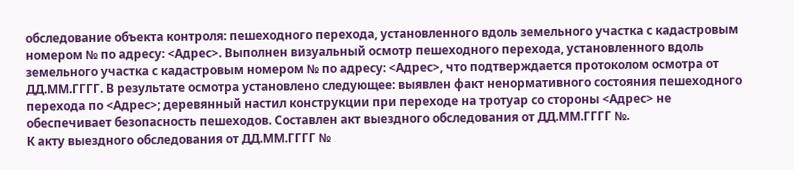обследование объекта контроля: пешеходного перехода, установленного вдоль земельного участка с кадастровым номером № по адресу: <Адрес>. Выполнен визуальный осмотр пешеходного перехода, установленного вдоль земельного участка с кадастровым номером № по адресу: <Адрес>, что подтверждается протоколом осмотра от ДД.ММ.ГГГГ. В результате осмотра установлено следующее: выявлен факт ненормативного состояния пешеходного перехода по <Адрес>; деревянный настил конструкции при переходе на тротуар со стороны <Адрес> не обеспечивает безопасность пешеходов. Составлен акт выездного обследования от ДД.ММ.ГГГГ №.
К акту выездного обследования от ДД.ММ.ГГГГ №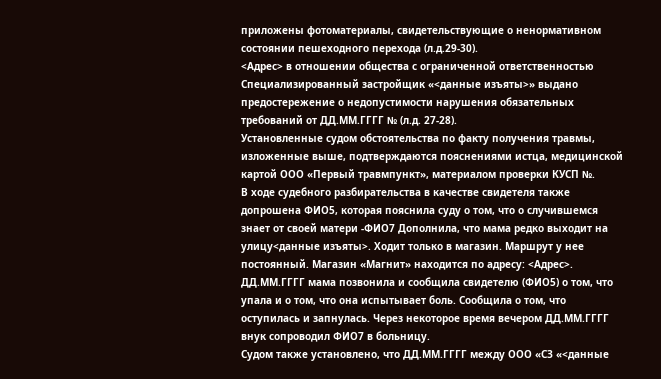приложены фотоматериалы, свидетельствующие о ненормативном состоянии пешеходного перехода (л.д.29-30).
<Адрес> в отношении общества с ограниченной ответственностью Специализированный застройщик «<данные изъяты>» выдано предостережение о недопустимости нарушения обязательных требований от ДД.ММ.ГГГГ № (л.д. 27-28).
Установленные судом обстоятельства по факту получения травмы, изложенные выше, подтверждаются пояснениями истца, медицинской картой ООО «Первый травмпункт», материалом проверки КУСП №.
В ходе судебного разбирательства в качестве свидетеля также допрошена ФИО5, которая пояснила суду о том, что о случившемся знает от своей матери -ФИО7 Дополнила, что мама редко выходит на улицу<данные изъяты>. Ходит только в магазин. Маршрут у нее постоянный. Магазин «Магнит» находится по адресу: <Адрес>. ДД.ММ.ГГГГ мама позвонила и сообщила свидетелю (ФИО5) о том, что упала и о том, что она испытывает боль. Сообщила о том, что оступилась и запнулась. Через некоторое время вечером ДД.ММ.ГГГГ внук сопроводил ФИО7 в больницу.
Судом также установлено, что ДД.ММ.ГГГГ между ООО «СЗ «<данные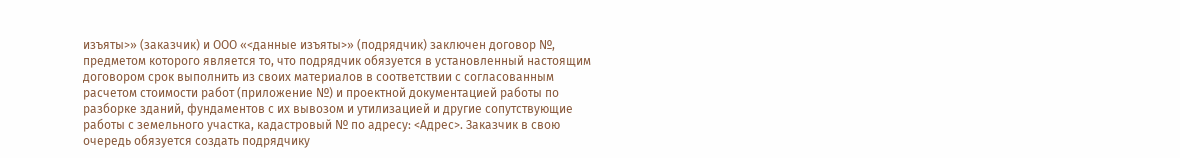изъяты>» (заказчик) и ООО «<данные изъяты>» (подрядчик) заключен договор №, предметом которого является то, что подрядчик обязуется в установленный настоящим договором срок выполнить из своих материалов в соответствии с согласованным расчетом стоимости работ (приложение №) и проектной документацией работы по разборке зданий, фундаментов с их вывозом и утилизацией и другие сопутствующие работы с земельного участка, кадастровый № по адресу: <Адрес>. Заказчик в свою очередь обязуется создать подрядчику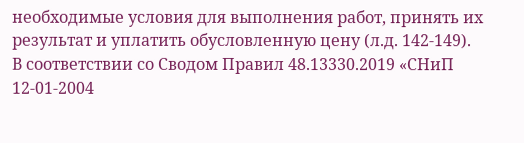необходимые условия для выполнения работ, принять их результат и уплатить обусловленную цену (л.д. 142-149).
В соответствии со Сводом Правил 48.13330.2019 «СНиП 12-01-2004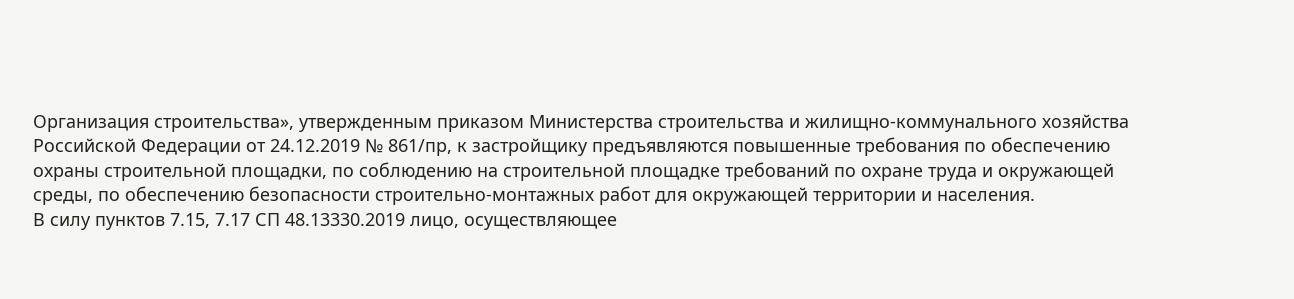Организация строительства», утвержденным приказом Министерства строительства и жилищно-коммунального хозяйства Российской Федерации от 24.12.2019 № 861/пр, к застройщику предъявляются повышенные требования по обеспечению охраны строительной площадки, по соблюдению на строительной площадке требований по охране труда и окружающей среды, по обеспечению безопасности строительно-монтажных работ для окружающей территории и населения.
В силу пунктов 7.15, 7.17 СП 48.13330.2019 лицо, осуществляющее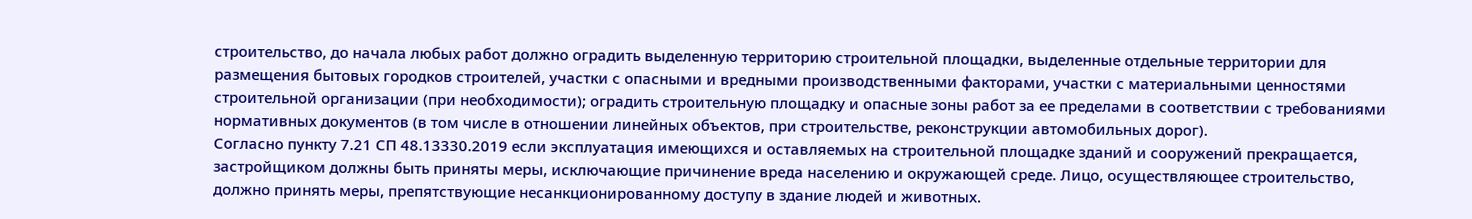строительство, до начала любых работ должно оградить выделенную территорию строительной площадки, выделенные отдельные территории для размещения бытовых городков строителей, участки с опасными и вредными производственными факторами, участки с материальными ценностями строительной организации (при необходимости); оградить строительную площадку и опасные зоны работ за ее пределами в соответствии с требованиями нормативных документов (в том числе в отношении линейных объектов, при строительстве, реконструкции автомобильных дорог).
Согласно пункту 7.21 СП 48.13330.2019 если эксплуатация имеющихся и оставляемых на строительной площадке зданий и сооружений прекращается, застройщиком должны быть приняты меры, исключающие причинение вреда населению и окружающей среде. Лицо, осуществляющее строительство, должно принять меры, препятствующие несанкционированному доступу в здание людей и животных.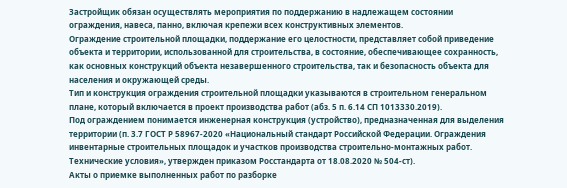Застройщик обязан осуществлять мероприятия по поддержанию в надлежащем состоянии ограждения, навеса, панно, включая крепежи всех конструктивных элементов.
Ограждение строительной площадки, поддержание его целостности, представляет собой приведение объекта и территории, использованной для строительства, в состояние, обеспечивающее сохранность, как основных конструкций объекта незавершенного строительства, так и безопасность объекта для населения и окружающей среды.
Тип и конструкция ограждения строительной площадки указываются в строительном генеральном плане, который включается в проект производства работ (абз. 5 п. 6.14 СП 1013330.2019).
Под ограждением понимается инженерная конструкция (устройство), предназначенная для выделения территории (п. 3.7 ГОСТ Р 58967-2020 «Национальный стандарт Российской Федерации. Ограждения инвентарные строительных площадок и участков производства строительно-монтажных работ. Технические условия», утвержден приказом Росстандарта от 18.08.2020 № 504-ст).
Акты о приемке выполненных работ по разборке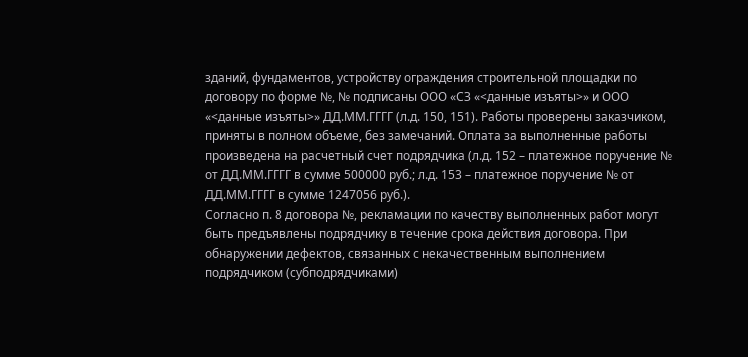зданий, фундаментов, устройству ограждения строительной площадки по договору по форме №, № подписаны ООО «СЗ «<данные изъяты>» и ООО «<данные изъяты>» ДД.ММ.ГГГГ (л.д. 150, 151). Работы проверены заказчиком, приняты в полном объеме, без замечаний. Оплата за выполненные работы произведена на расчетный счет подрядчика (л.д. 152 – платежное поручение № от ДД.ММ.ГГГГ в сумме 500000 руб.; л.д. 153 – платежное поручение № от ДД.ММ.ГГГГ в сумме 1247056 руб.).
Согласно п. 8 договора №, рекламации по качеству выполненных работ могут быть предъявлены подрядчику в течение срока действия договора. При обнаружении дефектов, связанных с некачественным выполнением подрядчиком (субподрядчиками)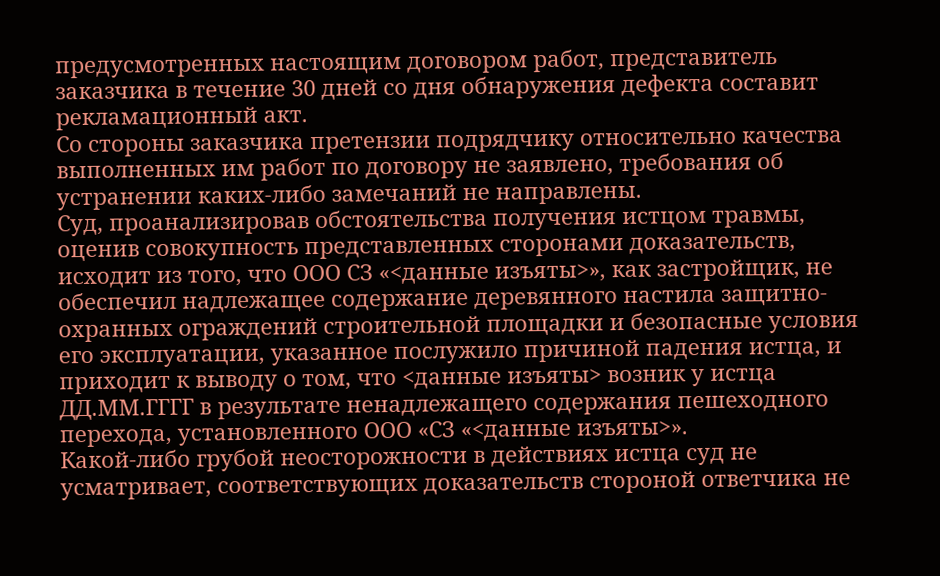предусмотренных настоящим договором работ, представитель заказчика в течение 30 дней со дня обнаружения дефекта составит рекламационный акт.
Со стороны заказчика претензии подрядчику относительно качества выполненных им работ по договору не заявлено, требования об устранении каких-либо замечаний не направлены.
Суд, проанализировав обстоятельства получения истцом травмы, оценив совокупность представленных сторонами доказательств, исходит из того, что ООО СЗ «<данные изъяты>», как застройщик, не обеспечил надлежащее содержание деревянного настила защитно-охранных ограждений строительной площадки и безопасные условия его эксплуатации, указанное послужило причиной падения истца, и приходит к выводу о том, что <данные изъяты> возник у истца ДД.ММ.ГГГГ в результате ненадлежащего содержания пешеходного перехода, установленного ООО «СЗ «<данные изъяты>».
Какой-либо грубой неосторожности в действиях истца суд не усматривает, соответствующих доказательств стороной ответчика не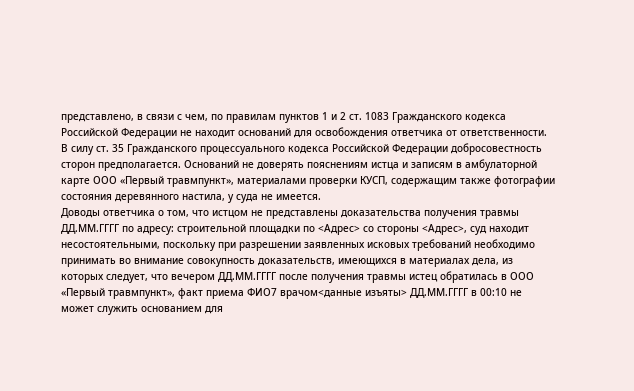представлено, в связи с чем, по правилам пунктов 1 и 2 ст. 1083 Гражданского кодекса Российской Федерации не находит оснований для освобождения ответчика от ответственности.
В силу ст. 35 Гражданского процессуального кодекса Российской Федерации добросовестность сторон предполагается. Оснований не доверять пояснениям истца и записям в амбулаторной карте ООО «Первый травмпункт», материалами проверки КУСП, содержащим также фотографии состояния деревянного настила, у суда не имеется.
Доводы ответчика о том, что истцом не представлены доказательства получения травмы ДД.ММ.ГГГГ по адресу: строительной площадки по <Адрес> со стороны <Адрес>, суд находит несостоятельными, поскольку при разрешении заявленных исковых требований необходимо принимать во внимание совокупность доказательств, имеющихся в материалах дела, из которых следует, что вечером ДД.ММ.ГГГГ после получения травмы истец обратилась в ООО «Первый травмпункт», факт приема ФИО7 врачом<данные изъяты> ДД.ММ.ГГГГ в 00:10 не может служить основанием для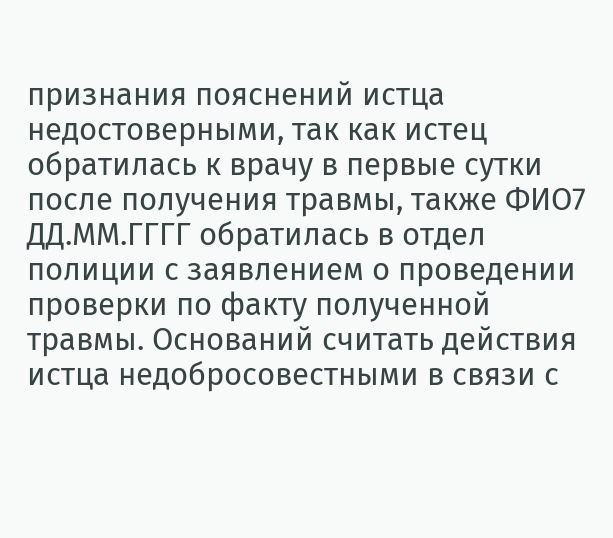признания пояснений истца недостоверными, так как истец обратилась к врачу в первые сутки после получения травмы, также ФИО7 ДД.ММ.ГГГГ обратилась в отдел полиции с заявлением о проведении проверки по факту полученной травмы. Оснований считать действия истца недобросовестными в связи с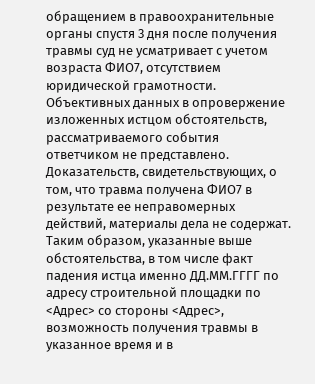обращением в правоохранительные органы спустя 3 дня после получения травмы суд не усматривает с учетом возраста ФИО7, отсутствием юридической грамотности.
Объективных данных в опровержение изложенных истцом обстоятельств, рассматриваемого события ответчиком не представлено.
Доказательств, свидетельствующих, о том, что травма получена ФИО7 в результате ее неправомерных действий, материалы дела не содержат.
Таким образом, указанные выше обстоятельства, в том числе факт падения истца именно ДД.ММ.ГГГГ по адресу строительной площадки по <Адрес> со стороны <Адрес>, возможность получения травмы в указанное время и в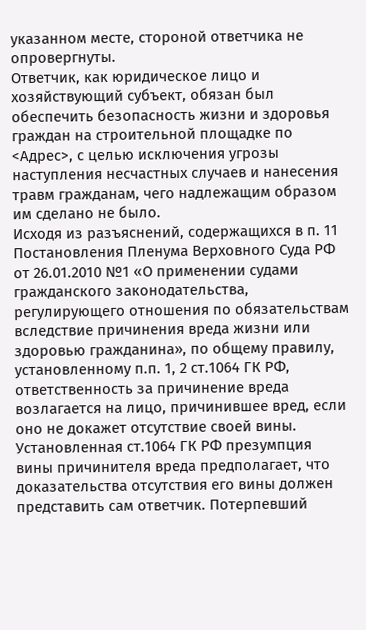указанном месте, стороной ответчика не опровергнуты.
Ответчик, как юридическое лицо и хозяйствующий субъект, обязан был обеспечить безопасность жизни и здоровья граждан на строительной площадке по <Адрес>, с целью исключения угрозы наступления несчастных случаев и нанесения травм гражданам, чего надлежащим образом им сделано не было.
Исходя из разъяснений, содержащихся в п. 11 Постановления Пленума Верховного Суда РФ от 26.01.2010 №1 «О применении судами гражданского законодательства, регулирующего отношения по обязательствам вследствие причинения вреда жизни или здоровью гражданина», по общему правилу, установленному п.п. 1, 2 ст.1064 ГК РФ, ответственность за причинение вреда возлагается на лицо, причинившее вред, если оно не докажет отсутствие своей вины. Установленная ст.1064 ГК РФ презумпция вины причинителя вреда предполагает, что доказательства отсутствия его вины должен представить сам ответчик. Потерпевший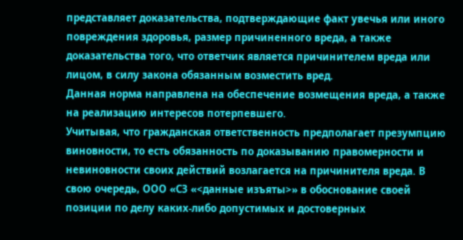представляет доказательства, подтверждающие факт увечья или иного повреждения здоровья, размер причиненного вреда, а также доказательства того, что ответчик является причинителем вреда или лицом, в силу закона обязанным возместить вред.
Данная норма направлена на обеспечение возмещения вреда, а также на реализацию интересов потерпевшего.
Учитывая, что гражданская ответственность предполагает презумпцию виновности, то есть обязанность по доказыванию правомерности и невиновности своих действий возлагается на причинителя вреда. В свою очередь, ООО «СЗ «<данные изъяты>» в обоснование своей позиции по делу каких-либо допустимых и достоверных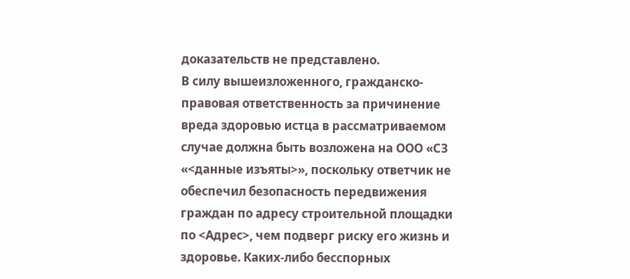доказательств не представлено.
В силу вышеизложенного, гражданско-правовая ответственность за причинение вреда здоровью истца в рассматриваемом случае должна быть возложена на ООО «СЗ «<данные изъяты>», поскольку ответчик не обеспечил безопасность передвижения граждан по адресу строительной площадки по <Адрес>, чем подверг риску его жизнь и здоровье. Каких-либо бесспорных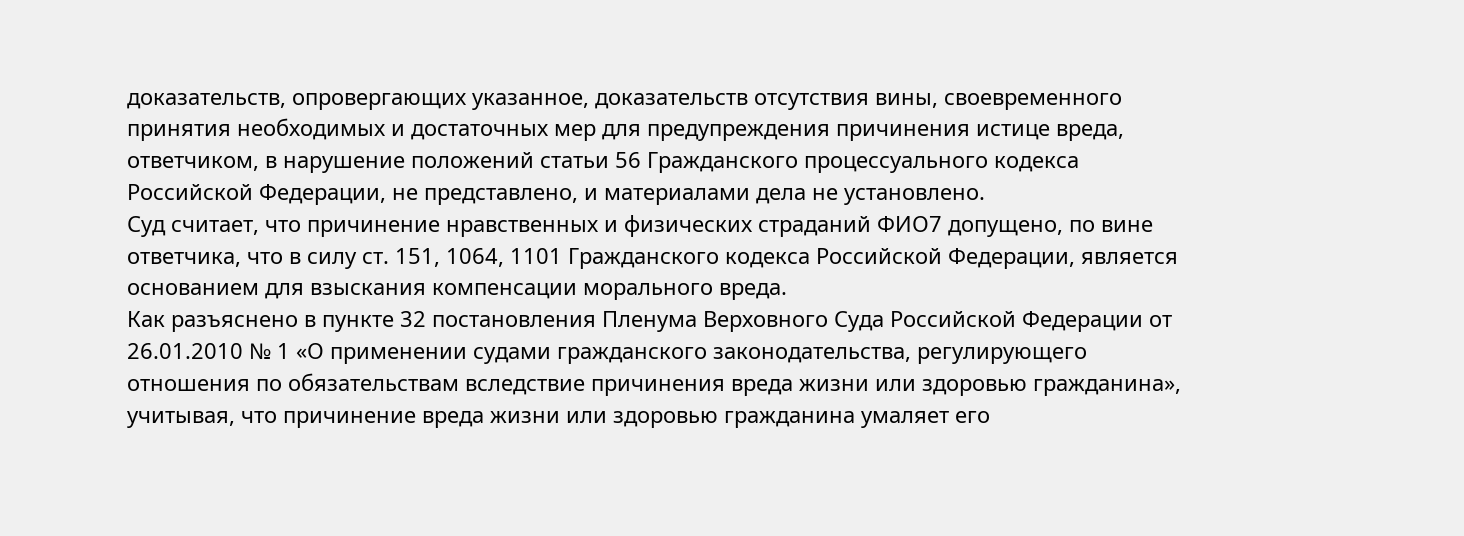доказательств, опровергающих указанное, доказательств отсутствия вины, своевременного принятия необходимых и достаточных мер для предупреждения причинения истице вреда, ответчиком, в нарушение положений статьи 56 Гражданского процессуального кодекса Российской Федерации, не представлено, и материалами дела не установлено.
Суд считает, что причинение нравственных и физических страданий ФИО7 допущено, по вине ответчика, что в силу ст. 151, 1064, 1101 Гражданского кодекса Российской Федерации, является основанием для взыскания компенсации морального вреда.
Как разъяснено в пункте 32 постановления Пленума Верховного Суда Российской Федерации от 26.01.2010 № 1 «О применении судами гражданского законодательства, регулирующего отношения по обязательствам вследствие причинения вреда жизни или здоровью гражданина», учитывая, что причинение вреда жизни или здоровью гражданина умаляет его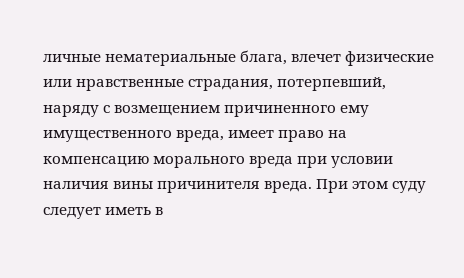личные нематериальные блага, влечет физические или нравственные страдания, потерпевший, наряду с возмещением причиненного ему имущественного вреда, имеет право на компенсацию морального вреда при условии наличия вины причинителя вреда. При этом суду следует иметь в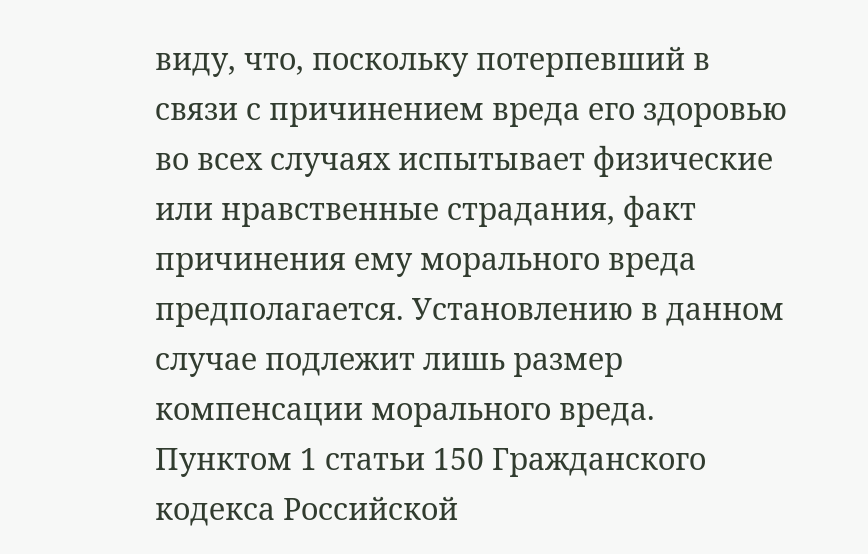виду, что, поскольку потерпевший в связи с причинением вреда его здоровью во всех случаях испытывает физические или нравственные страдания, факт причинения ему морального вреда предполагается. Установлению в данном случае подлежит лишь размер компенсации морального вреда.
Пунктом 1 статьи 150 Гражданского кодекса Российской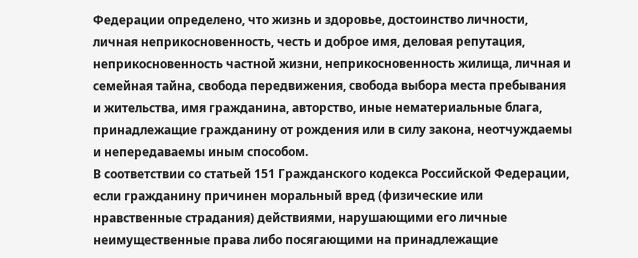Федерации определено, что жизнь и здоровье, достоинство личности, личная неприкосновенность, честь и доброе имя, деловая репутация, неприкосновенность частной жизни, неприкосновенность жилища, личная и семейная тайна, свобода передвижения, свобода выбора места пребывания и жительства, имя гражданина, авторство, иные нематериальные блага, принадлежащие гражданину от рождения или в силу закона, неотчуждаемы и непередаваемы иным способом.
В соответствии со статьей 151 Гражданского кодекса Российской Федерации, если гражданину причинен моральный вред (физические или нравственные страдания) действиями, нарушающими его личные неимущественные права либо посягающими на принадлежащие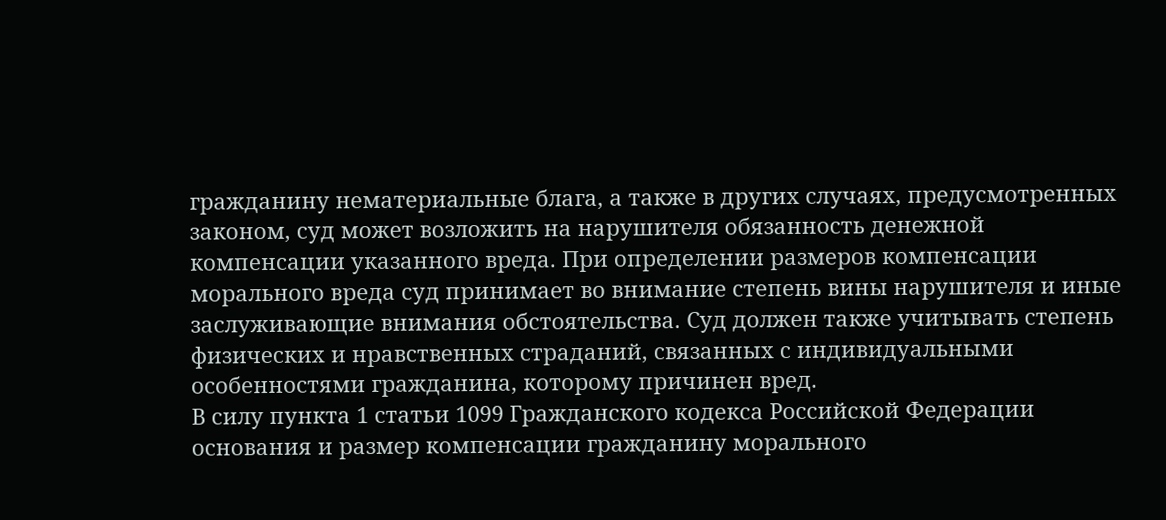гражданину нематериальные блага, а также в других случаях, предусмотренных законом, суд может возложить на нарушителя обязанность денежной компенсации указанного вреда. При определении размеров компенсации морального вреда суд принимает во внимание степень вины нарушителя и иные заслуживающие внимания обстоятельства. Суд должен также учитывать степень физических и нравственных страданий, связанных с индивидуальными особенностями гражданина, которому причинен вред.
В силу пункта 1 статьи 1099 Гражданского кодекса Российской Федерации основания и размер компенсации гражданину морального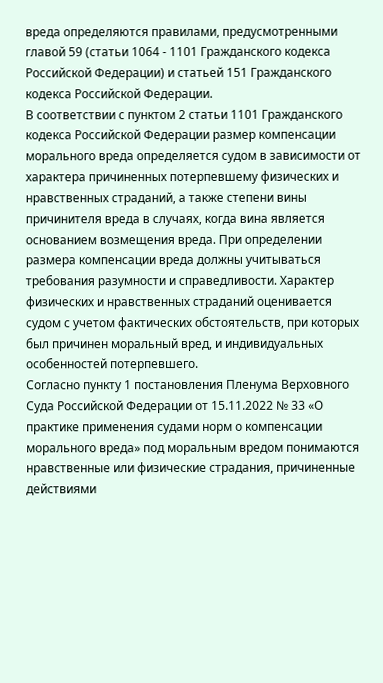вреда определяются правилами, предусмотренными главой 59 (статьи 1064 - 1101 Гражданского кодекса Российской Федерации) и статьей 151 Гражданского кодекса Российской Федерации.
В соответствии с пунктом 2 статьи 1101 Гражданского кодекса Российской Федерации размер компенсации морального вреда определяется судом в зависимости от характера причиненных потерпевшему физических и нравственных страданий, а также степени вины причинителя вреда в случаях, когда вина является основанием возмещения вреда. При определении размера компенсации вреда должны учитываться требования разумности и справедливости. Характер физических и нравственных страданий оценивается судом с учетом фактических обстоятельств, при которых был причинен моральный вред, и индивидуальных особенностей потерпевшего.
Согласно пункту 1 постановления Пленума Верховного Суда Российской Федерации от 15.11.2022 № 33 «О практике применения судами норм о компенсации морального вреда» под моральным вредом понимаются нравственные или физические страдания, причиненные действиями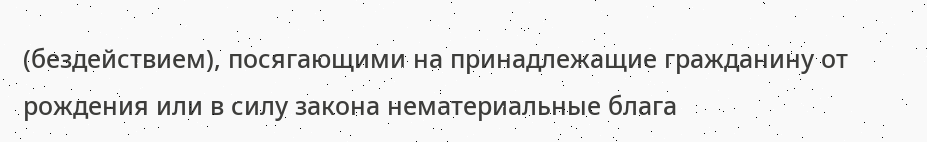(бездействием), посягающими на принадлежащие гражданину от рождения или в силу закона нематериальные блага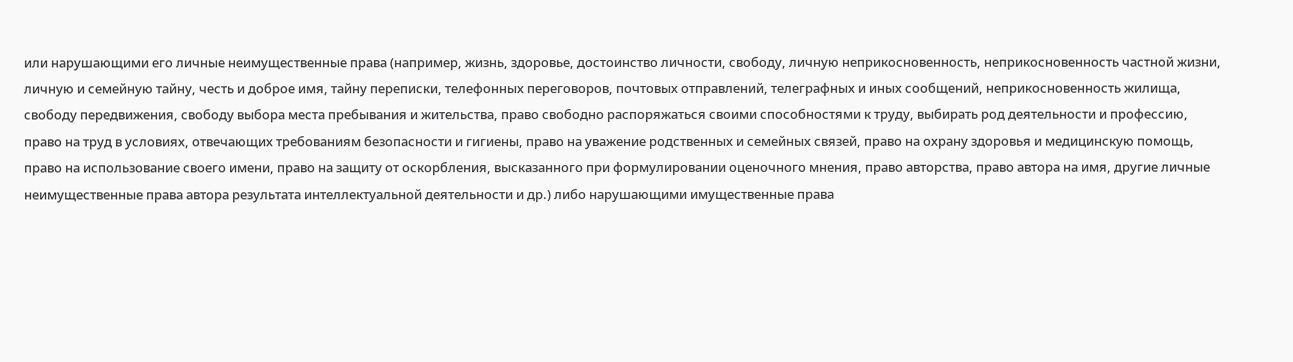или нарушающими его личные неимущественные права (например, жизнь, здоровье, достоинство личности, свободу, личную неприкосновенность, неприкосновенность частной жизни, личную и семейную тайну, честь и доброе имя, тайну переписки, телефонных переговоров, почтовых отправлений, телеграфных и иных сообщений, неприкосновенность жилища, свободу передвижения, свободу выбора места пребывания и жительства, право свободно распоряжаться своими способностями к труду, выбирать род деятельности и профессию, право на труд в условиях, отвечающих требованиям безопасности и гигиены, право на уважение родственных и семейных связей, право на охрану здоровья и медицинскую помощь, право на использование своего имени, право на защиту от оскорбления, высказанного при формулировании оценочного мнения, право авторства, право автора на имя, другие личные неимущественные права автора результата интеллектуальной деятельности и др.) либо нарушающими имущественные права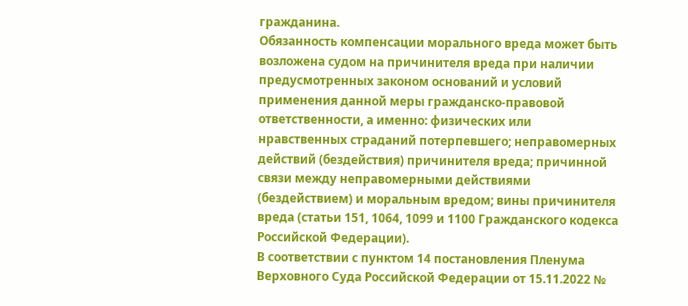гражданина.
Обязанность компенсации морального вреда может быть возложена судом на причинителя вреда при наличии предусмотренных законом оснований и условий применения данной меры гражданско-правовой ответственности, а именно: физических или нравственных страданий потерпевшего; неправомерных действий (бездействия) причинителя вреда; причинной связи между неправомерными действиями (бездействием) и моральным вредом; вины причинителя вреда (статьи 151, 1064, 1099 и 1100 Гражданского кодекса Российской Федерации).
В соответствии с пунктом 14 постановления Пленума Верховного Суда Российской Федерации от 15.11.2022 №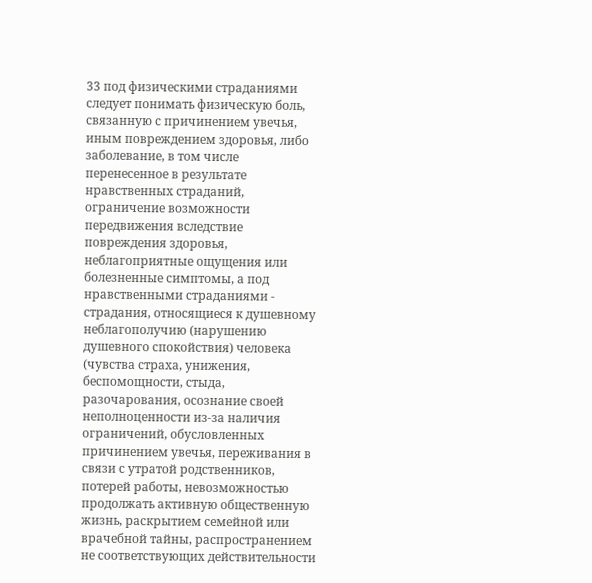33 под физическими страданиями следует понимать физическую боль, связанную с причинением увечья, иным повреждением здоровья, либо заболевание, в том числе перенесенное в результате нравственных страданий, ограничение возможности передвижения вследствие повреждения здоровья, неблагоприятные ощущения или болезненные симптомы, а под нравственными страданиями - страдания, относящиеся к душевному неблагополучию (нарушению душевного спокойствия) человека (чувства страха, унижения, беспомощности, стыда, разочарования, осознание своей неполноценности из-за наличия ограничений, обусловленных причинением увечья, переживания в связи с утратой родственников, потерей работы, невозможностью продолжать активную общественную жизнь, раскрытием семейной или врачебной тайны, распространением не соответствующих действительности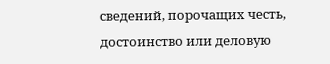сведений, порочащих честь, достоинство или деловую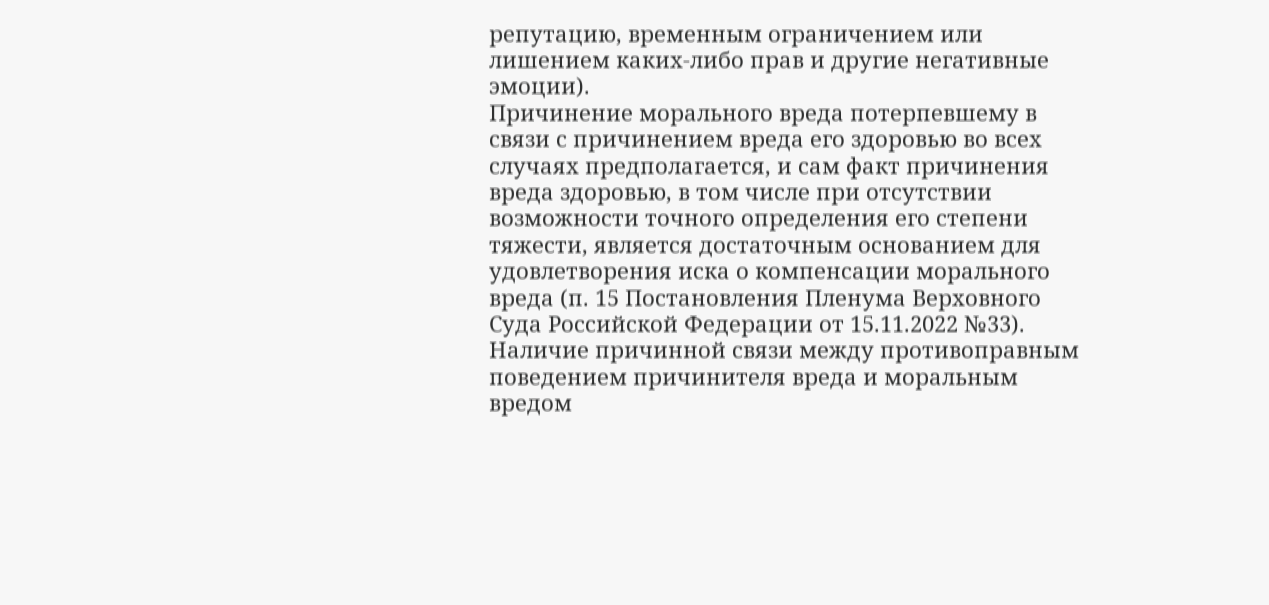репутацию, временным ограничением или лишением каких-либо прав и другие негативные эмоции).
Причинение морального вреда потерпевшему в связи с причинением вреда его здоровью во всех случаях предполагается, и сам факт причинения вреда здоровью, в том числе при отсутствии возможности точного определения его степени тяжести, является достаточным основанием для удовлетворения иска о компенсации морального вреда (п. 15 Постановления Пленума Верховного Суда Российской Федерации от 15.11.2022 №33).
Наличие причинной связи между противоправным поведением причинителя вреда и моральным вредом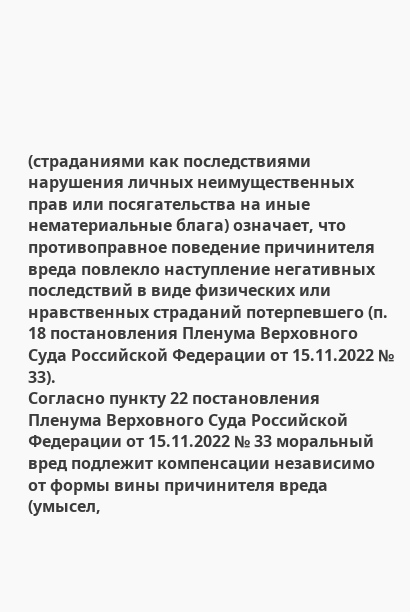(страданиями как последствиями нарушения личных неимущественных прав или посягательства на иные нематериальные блага) означает, что противоправное поведение причинителя вреда повлекло наступление негативных последствий в виде физических или нравственных страданий потерпевшего (п. 18 постановления Пленума Верховного Суда Российской Федерации от 15.11.2022 № 33).
Согласно пункту 22 постановления Пленума Верховного Суда Российской Федерации от 15.11.2022 № 33 моральный вред подлежит компенсации независимо от формы вины причинителя вреда (умысел,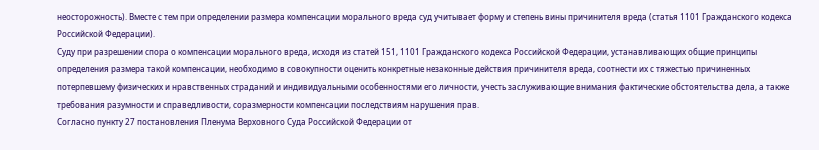неосторожность). Вместе с тем при определении размера компенсации морального вреда суд учитывает форму и степень вины причинителя вреда (статья 1101 Гражданского кодекса Российской Федерации).
Суду при разрешении спора о компенсации морального вреда, исходя из статей 151, 1101 Гражданского кодекса Российской Федерации, устанавливающих общие принципы определения размера такой компенсации, необходимо в совокупности оценить конкретные незаконные действия причинителя вреда, соотнести их с тяжестью причиненных потерпевшему физических и нравственных страданий и индивидуальными особенностями его личности, учесть заслуживающие внимания фактические обстоятельства дела, а также требования разумности и справедливости, соразмерности компенсации последствиям нарушения прав.
Согласно пункту 27 постановления Пленума Верховного Суда Российской Федерации от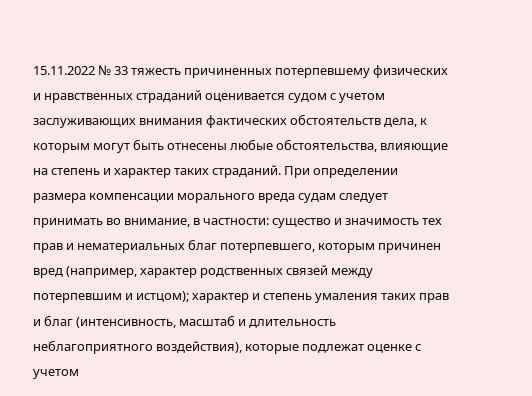15.11.2022 № 33 тяжесть причиненных потерпевшему физических и нравственных страданий оценивается судом с учетом заслуживающих внимания фактических обстоятельств дела, к которым могут быть отнесены любые обстоятельства, влияющие на степень и характер таких страданий. При определении размера компенсации морального вреда судам следует принимать во внимание, в частности: существо и значимость тех прав и нематериальных благ потерпевшего, которым причинен вред (например, характер родственных связей между потерпевшим и истцом); характер и степень умаления таких прав и благ (интенсивность, масштаб и длительность неблагоприятного воздействия), которые подлежат оценке с учетом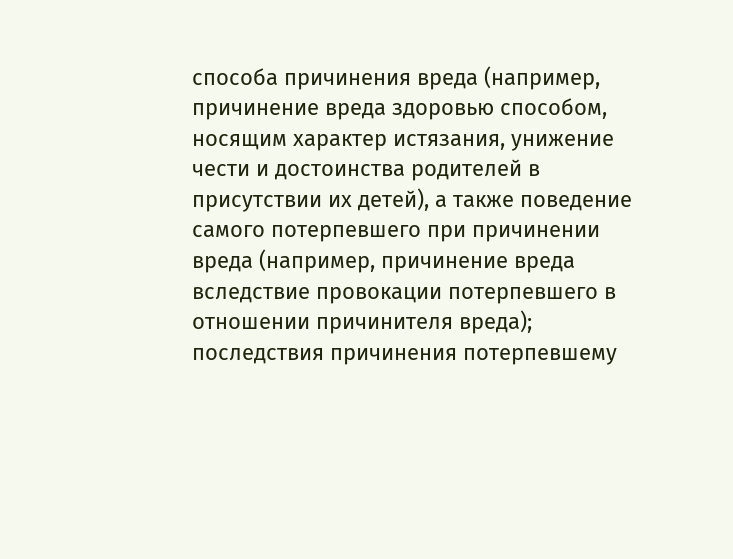способа причинения вреда (например, причинение вреда здоровью способом, носящим характер истязания, унижение чести и достоинства родителей в присутствии их детей), а также поведение самого потерпевшего при причинении вреда (например, причинение вреда вследствие провокации потерпевшего в отношении причинителя вреда); последствия причинения потерпевшему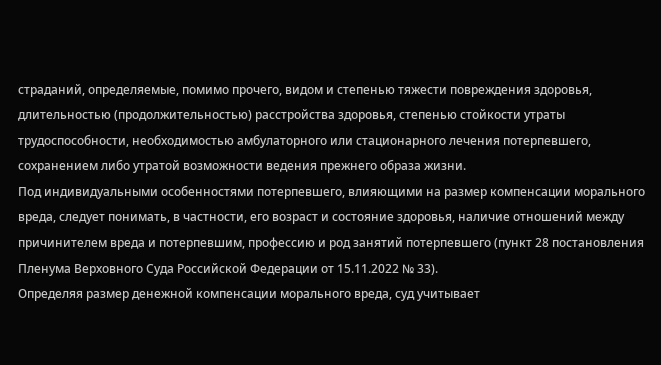страданий, определяемые, помимо прочего, видом и степенью тяжести повреждения здоровья, длительностью (продолжительностью) расстройства здоровья, степенью стойкости утраты трудоспособности, необходимостью амбулаторного или стационарного лечения потерпевшего, сохранением либо утратой возможности ведения прежнего образа жизни.
Под индивидуальными особенностями потерпевшего, влияющими на размер компенсации морального вреда, следует понимать, в частности, его возраст и состояние здоровья, наличие отношений между причинителем вреда и потерпевшим, профессию и род занятий потерпевшего (пункт 28 постановления Пленума Верховного Суда Российской Федерации от 15.11.2022 № 33).
Определяя размер денежной компенсации морального вреда, суд учитывает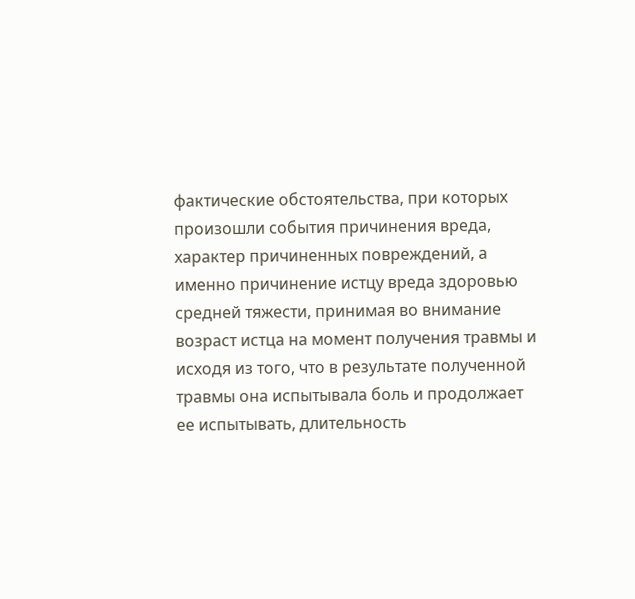фактические обстоятельства, при которых произошли события причинения вреда, характер причиненных повреждений, а именно причинение истцу вреда здоровью средней тяжести, принимая во внимание возраст истца на момент получения травмы и исходя из того, что в результате полученной травмы она испытывала боль и продолжает ее испытывать, длительность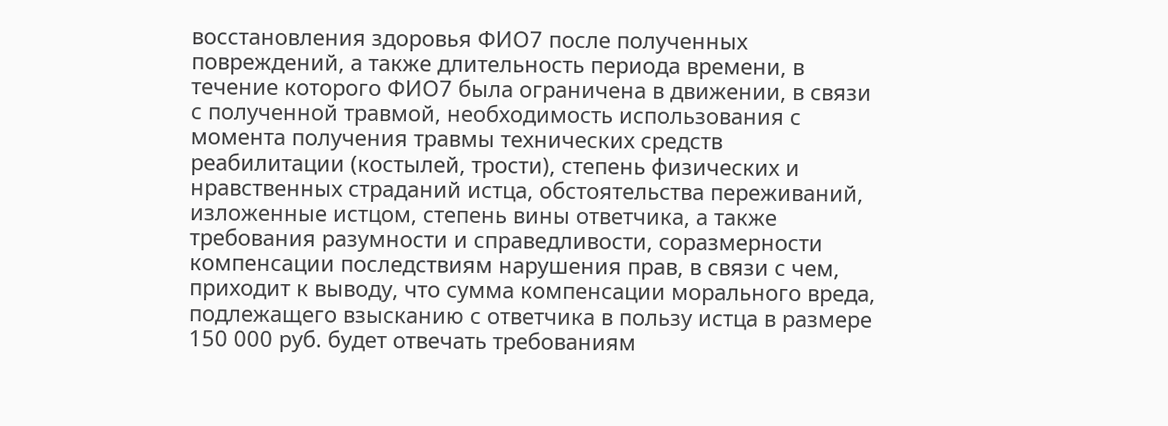восстановления здоровья ФИО7 после полученных повреждений, а также длительность периода времени, в течение которого ФИО7 была ограничена в движении, в связи с полученной травмой, необходимость использования с момента получения травмы технических средств реабилитации (костылей, трости), степень физических и нравственных страданий истца, обстоятельства переживаний, изложенные истцом, степень вины ответчика, а также требования разумности и справедливости, соразмерности компенсации последствиям нарушения прав, в связи с чем, приходит к выводу, что сумма компенсации морального вреда, подлежащего взысканию с ответчика в пользу истца в размере 150 000 руб. будет отвечать требованиям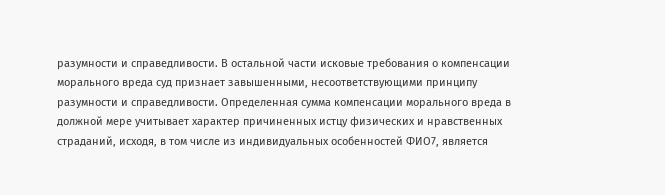разумности и справедливости. В остальной части исковые требования о компенсации морального вреда суд признает завышенными, несоответствующими принципу разумности и справедливости. Определенная сумма компенсации морального вреда в должной мере учитывает характер причиненных истцу физических и нравственных страданий, исходя, в том числе из индивидуальных особенностей ФИО7, является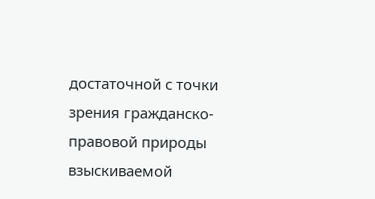достаточной с точки зрения гражданско-правовой природы взыскиваемой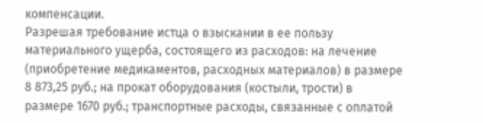компенсации.
Разрешая требование истца о взыскании в ее пользу материального ущерба, состоящего из расходов: на лечение (приобретение медикаментов, расходных материалов) в размере 8 873,25 руб.; на прокат оборудования (костыли, трости) в размере 1670 руб.; транспортные расходы, связанные с оплатой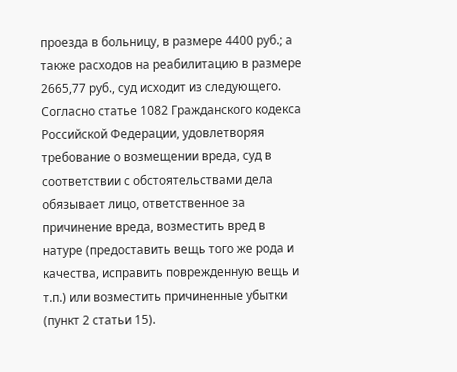проезда в больницу, в размере 4400 руб.; а также расходов на реабилитацию в размере 2665,77 руб., суд исходит из следующего.
Согласно статье 1082 Гражданского кодекса Российской Федерации, удовлетворяя требование о возмещении вреда, суд в соответствии с обстоятельствами дела обязывает лицо, ответственное за причинение вреда, возместить вред в натуре (предоставить вещь того же рода и качества, исправить поврежденную вещь и т.п.) или возместить причиненные убытки (пункт 2 статьи 15).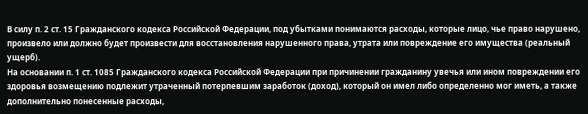В силу п. 2 ст. 15 Гражданского кодекса Российской Федерации, под убытками понимаются расходы, которые лицо, чье право нарушено, произвело или должно будет произвести для восстановления нарушенного права, утрата или повреждение его имущества (реальный ущерб).
На основании п. 1 ст. 1085 Гражданского кодекса Российской Федерации при причинении гражданину увечья или ином повреждении его здоровья возмещению подлежит утраченный потерпевшим заработок (доход), который он имел либо определенно мог иметь, а также дополнительно понесенные расходы,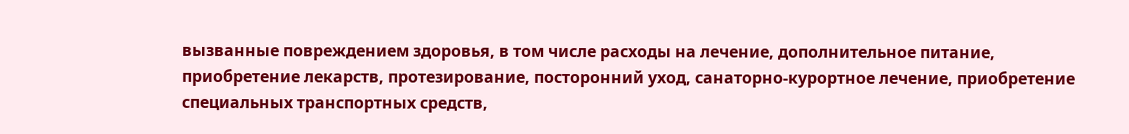вызванные повреждением здоровья, в том числе расходы на лечение, дополнительное питание, приобретение лекарств, протезирование, посторонний уход, санаторно-курортное лечение, приобретение специальных транспортных средств,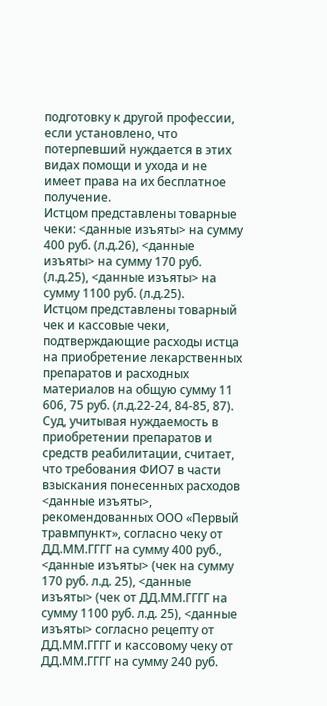подготовку к другой профессии, если установлено, что потерпевший нуждается в этих видах помощи и ухода и не имеет права на их бесплатное получение.
Истцом представлены товарные чеки: <данные изъяты> на сумму 400 руб. (л.д.26), <данные изъяты> на сумму 170 руб. (л.д.25), <данные изъяты> на сумму 1100 руб. (л.д.25).
Истцом представлены товарный чек и кассовые чеки, подтверждающие расходы истца на приобретение лекарственных препаратов и расходных материалов на общую сумму 11 606, 75 руб. (л.д.22-24, 84-85, 87).
Суд, учитывая нуждаемость в приобретении препаратов и средств реабилитации, считает, что требования ФИО7 в части взыскания понесенных расходов <данные изъяты>, рекомендованных ООО «Первый травмпункт», согласно чеку от ДД.ММ.ГГГГ на сумму 400 руб., <данные изъяты> (чек на сумму 170 руб. л.д. 25), <данные изъяты> (чек от ДД.ММ.ГГГГ на сумму 1100 руб. л.д. 25), <данные изъяты> согласно рецепту от ДД.ММ.ГГГГ и кассовому чеку от ДД.ММ.ГГГГ на сумму 240 руб.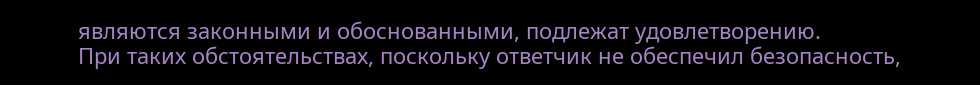являются законными и обоснованными, подлежат удовлетворению.
При таких обстоятельствах, поскольку ответчик не обеспечил безопасность,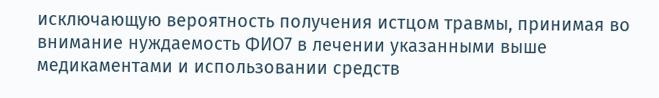исключающую вероятность получения истцом травмы, принимая во внимание нуждаемость ФИО7 в лечении указанными выше медикаментами и использовании средств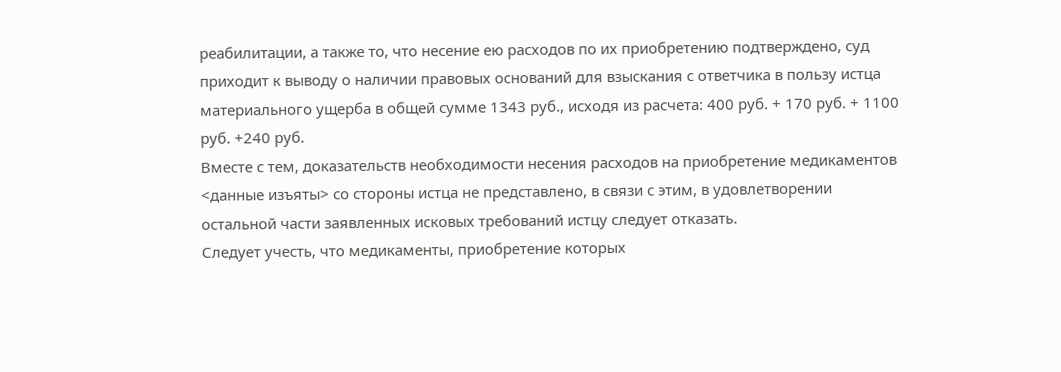реабилитации, а также то, что несение ею расходов по их приобретению подтверждено, суд приходит к выводу о наличии правовых оснований для взыскания с ответчика в пользу истца материального ущерба в общей сумме 1343 руб., исходя из расчета: 400 руб. + 170 руб. + 1100 руб. +240 руб.
Вместе с тем, доказательств необходимости несения расходов на приобретение медикаментов <данные изъяты> со стороны истца не представлено, в связи с этим, в удовлетворении остальной части заявленных исковых требований истцу следует отказать.
Следует учесть, что медикаменты, приобретение которых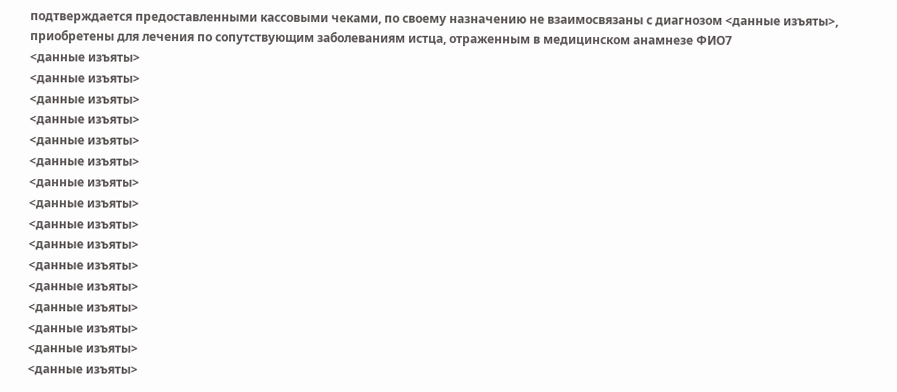подтверждается предоставленными кассовыми чеками, по своему назначению не взаимосвязаны с диагнозом <данные изъяты>, приобретены для лечения по сопутствующим заболеваниям истца, отраженным в медицинском анамнезе ФИО7
<данные изъяты>
<данные изъяты>
<данные изъяты>
<данные изъяты>
<данные изъяты>
<данные изъяты>
<данные изъяты>
<данные изъяты>
<данные изъяты>
<данные изъяты>
<данные изъяты>
<данные изъяты>
<данные изъяты>
<данные изъяты>
<данные изъяты>
<данные изъяты>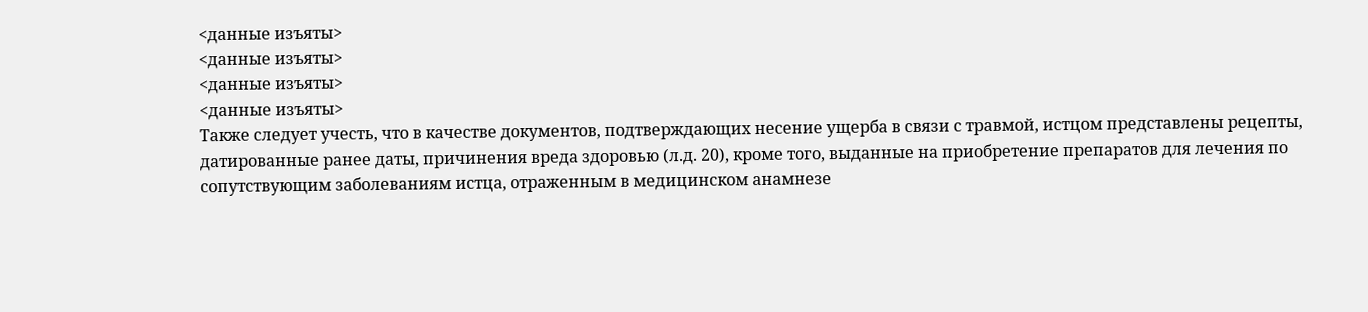<данные изъяты>
<данные изъяты>
<данные изъяты>
<данные изъяты>
Также следует учесть, что в качестве документов, подтверждающих несение ущерба в связи с травмой, истцом представлены рецепты, датированные ранее даты, причинения вреда здоровью (л.д. 20), кроме того, выданные на приобретение препаратов для лечения по сопутствующим заболеваниям истца, отраженным в медицинском анамнезе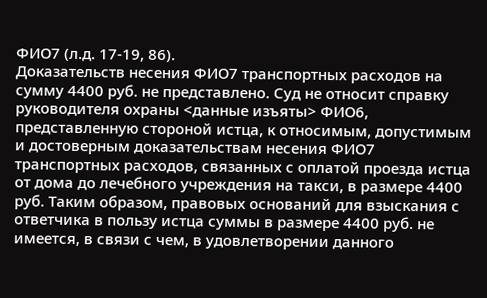ФИО7 (л.д. 17-19, 86).
Доказательств несения ФИО7 транспортных расходов на сумму 4400 руб. не представлено. Суд не относит справку руководителя охраны <данные изъяты> ФИО6, представленную стороной истца, к относимым, допустимым и достоверным доказательствам несения ФИО7 транспортных расходов, связанных с оплатой проезда истца от дома до лечебного учреждения на такси, в размере 4400 руб. Таким образом, правовых оснований для взыскания с ответчика в пользу истца суммы в размере 4400 руб. не имеется, в связи с чем, в удовлетворении данного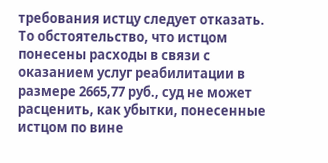требования истцу следует отказать.
То обстоятельство, что истцом понесены расходы в связи с оказанием услуг реабилитации в размере 2665,77 руб., суд не может расценить, как убытки, понесенные истцом по вине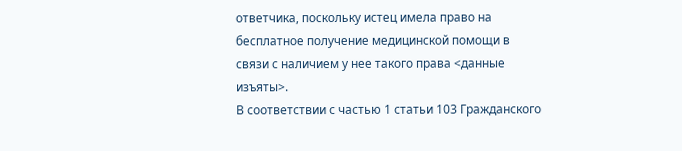ответчика, поскольку истец имела право на бесплатное получение медицинской помощи в связи с наличием у нее такого права <данные изъяты>.
В соответствии с частью 1 статьи 103 Гражданского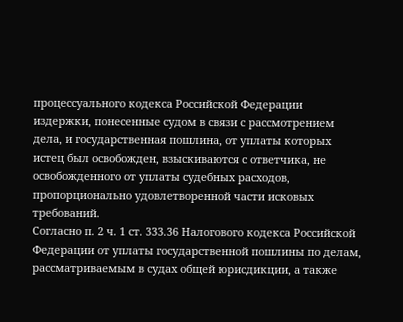процессуального кодекса Российской Федерации издержки, понесенные судом в связи с рассмотрением дела, и государственная пошлина, от уплаты которых истец был освобожден, взыскиваются с ответчика, не освобожденного от уплаты судебных расходов, пропорционально удовлетворенной части исковых требований.
Согласно п. 2 ч. 1 ст. 333.36 Налогового кодекса Российской Федерации от уплаты государственной пошлины по делам, рассматриваемым в судах общей юрисдикции, а также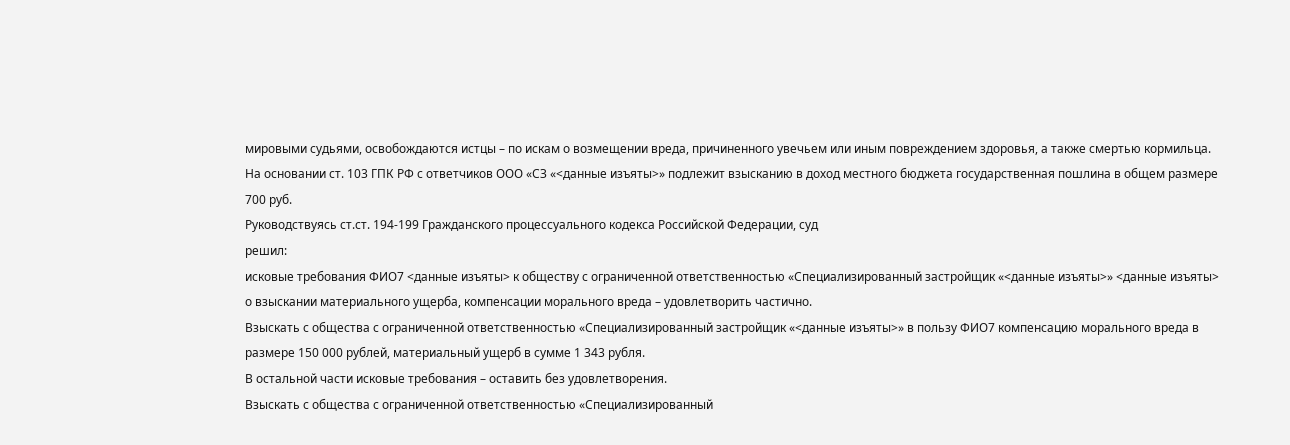мировыми судьями, освобождаются истцы – по искам о возмещении вреда, причиненного увечьем или иным повреждением здоровья, а также смертью кормильца.
На основании ст. 103 ГПК РФ с ответчиков ООО «СЗ «<данные изъяты>» подлежит взысканию в доход местного бюджета государственная пошлина в общем размере 700 руб.
Руководствуясь ст.ст. 194-199 Гражданского процессуального кодекса Российской Федерации, суд
решил:
исковые требования ФИО7 <данные изъяты> к обществу с ограниченной ответственностью «Специализированный застройщик «<данные изъяты>» <данные изъяты> о взыскании материального ущерба, компенсации морального вреда – удовлетворить частично.
Взыскать с общества с ограниченной ответственностью «Специализированный застройщик «<данные изъяты>» в пользу ФИО7 компенсацию морального вреда в размере 150 000 рублей, материальный ущерб в сумме 1 343 рубля.
В остальной части исковые требования – оставить без удовлетворения.
Взыскать с общества с ограниченной ответственностью «Специализированный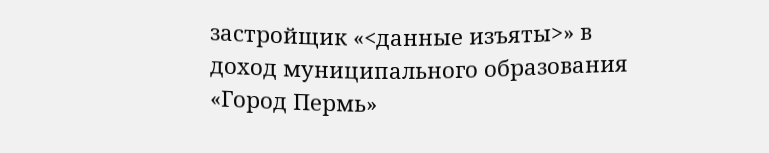застройщик «<данные изъяты>» в доход муниципального образования «Город Пермь»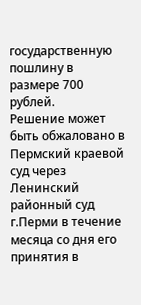государственную пошлину в размере 700 рублей.
Решение может быть обжаловано в Пермский краевой суд через Ленинский районный суд г.Перми в течение месяца со дня его принятия в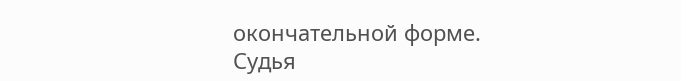окончательной форме.
Судья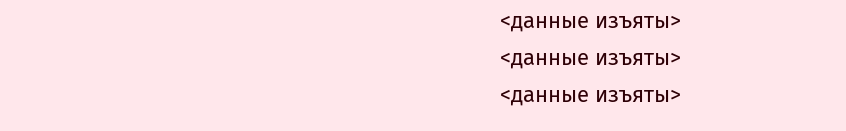<данные изъяты>
<данные изъяты>
<данные изъяты>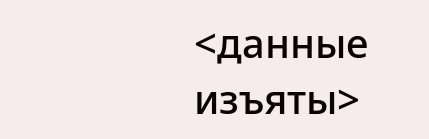<данные изъяты>